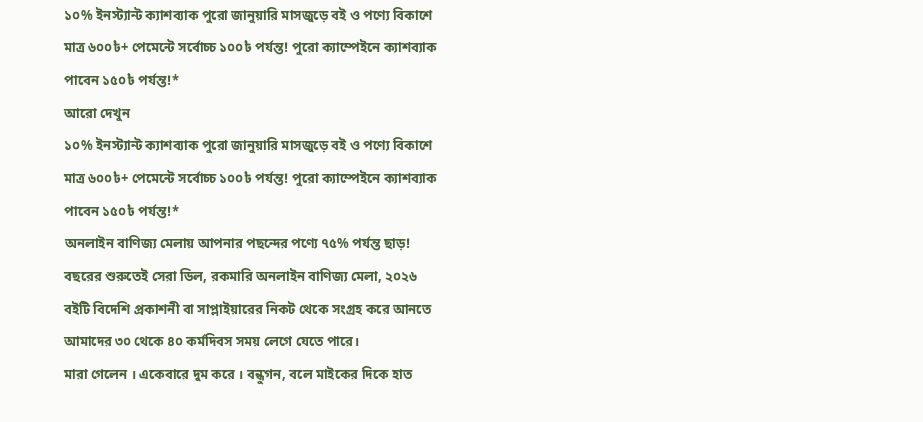১০% ইনস্ট্যান্ট ক্যাশব্যাক পুরো জানুয়ারি মাসজুড়ে বই ও পণ্যে বিকাশে মাত্র ৬০০৳+ পেমেন্টে সর্বোচ্চ ১০০৳ পর্যন্ত! পুরো ক্যাম্পেইনে ক্যাশব্যাক পাবেন ১৫০৳ পর্যন্ত!*
আরো দেখুন
১০% ইনস্ট্যান্ট ক্যাশব্যাক পুরো জানুয়ারি মাসজুড়ে বই ও পণ্যে বিকাশে মাত্র ৬০০৳+ পেমেন্টে সর্বোচ্চ ১০০৳ পর্যন্ত! পুরো ক্যাম্পেইনে ক্যাশব্যাক পাবেন ১৫০৳ পর্যন্ত!*
অনলাইন বাণিজ্য মেলায় আপনার পছন্দের পণ্যে ৭৫% পর্যন্ত ছাড়! বছরের শুরুতেই সেরা ডিল, রকমারি অনলাইন বাণিজ্য মেলা, ২০২৬
বইটি বিদেশি প্রকাশনী বা সাপ্লাইয়ারের নিকট থেকে সংগ্রহ করে আনতে আমাদের ৩০ থেকে ৪০ কর্মদিবস সময় লেগে যেতে পারে।
মারা গেলেন । একেবারে দুম করে । বন্ধুগন, বলে মাইকের দিকে হাত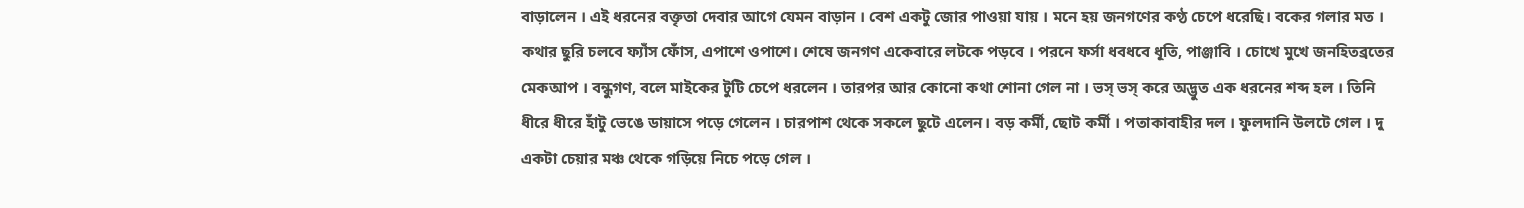বাড়ালেন । এই ধরনের বক্তৃতা দেবার আগে যেমন বাড়ান । বেশ একটু জোর পাওয়া যায় । মনে হয় জনগণের কণ্ঠ চেপে ধরেছি। বকের গলার মত । কথার ছুরি চলবে ফ্যাঁস ফোঁস, এপাশে ওপাশে। শেষে জনগণ একেবারে লটকে পড়বে । পরনে ফর্সা ধবধবে ধূতি, পাঞ্জাবি । চোখে মুখে জনহিতব্রতের মেকআপ । বন্ধুগণ, বলে মাইকের টুটি চেপে ধরলেন । তারপর আর কোনো কথা শোনা গেল না । ভস্ ভস্ করে অদ্ভুত এক ধরনের শব্দ হল । তিনি ধীরে ধীরে হাঁটু ভেঙে ডায়াসে পড়ে গেলেন । চারপাশ থেকে সকলে ছুটে এলেন। বড় কর্মী, ছোট কর্মী । পতাকাবাহীর দল । ফুলদানি উলটে গেল । দু একটা চেয়ার মঞ্চ থেকে গড়িয়ে নিচে পড়ে গেল ।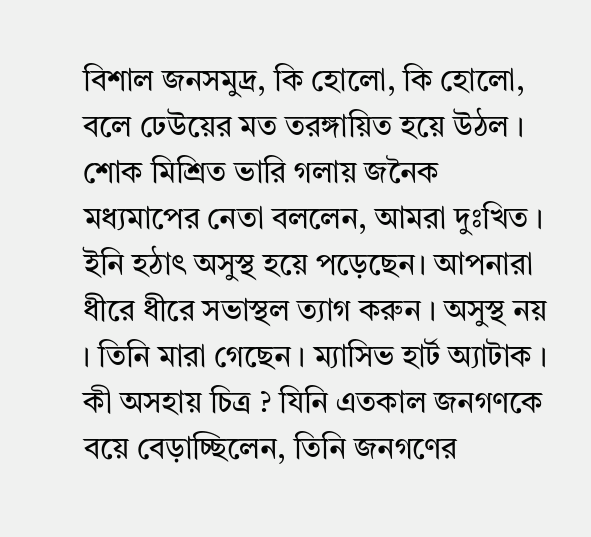বিশাল জনসমুদ্র, কি হোলো, কি হোলো, বলে ঢেউয়ের মত তরঙ্গায়িত হয়ে উঠল । শোক মিশ্রিত ভারি গলায় জনৈক মধ্যমাপের নেতা বললেন, আমরা দুঃখিত । ইনি হঠাৎ অসুস্থ হয়ে পড়েছেন। আপনারা ধীরে ধীরে সভাস্থল ত্যাগ করুন । অসুস্থ নয় । তিনি মারা গেছেন । ম্যাসিভ হার্ট অ্যাটাক । কী অসহায় চিত্ৰ ? যিনি এতকাল জনগণকে বয়ে বেড়াচ্ছিলেন, তিনি জনগণের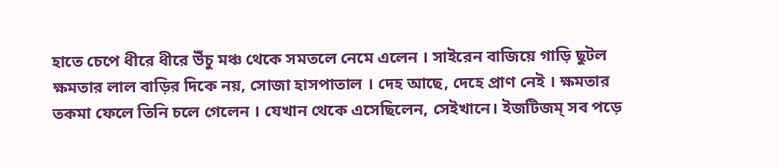হাতে চেপে ধীরে ধীরে উঁচু মঞ্চ থেকে সমতলে নেমে এলেন । সাইরেন বাজিয়ে গাড়ি ছুটল ক্ষমতার লাল বাড়ির দিকে নয়, সোজা হাসপাতাল । দেহ আছে, দেহে প্রাণ নেই । ক্ষমতার তকমা ফেলে তিনি চলে গেলেন । যেখান থেকে এসেছিলেন, সেইখানে। ইজটিজম্ সব পড়ে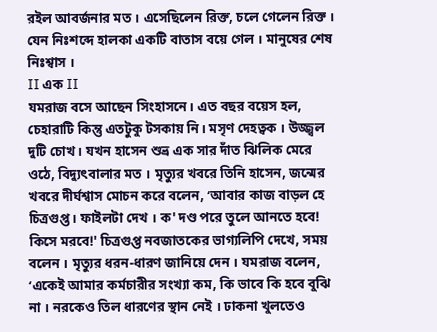রইল আবর্জনার মত । এসেছিলেন রিক্ত, চলে গেলেন রিক্ত । যেন নিঃশব্দে হালকা একটি বাতাস বয়ে গেল । মানুষের শেষ নিঃশ্বাস ।
II এক II
যমরাজ বসে আছেন সিংহাসনে। এত বছর বয়েস হল, চেহারাটি কিন্তু এতটুকু টসকায় নি। মসৃণ দেহত্বক । উজ্জ্বল দুটি চোখ। যখন হাসেন শুভ্র এক সার দাঁত ঝিলিক মেরে ওঠে, বিদ্যুৎবালার মত । মৃত্যুর খবরে তিনি হাসেন, জন্মের খবরে দীর্ঘশ্বাস মোচন করে বলেন, ‘আবার কাজ বাড়ল হে চিত্রগুপ্ত। ফাইলটা দেখ । ক' দণ্ড পরে তুলে আনতে হবে! কিসে মরবে!' চিত্রগুপ্ত নবজাতকের ভাগ্যলিপি দেখে, সময় বলেন । মৃত্যুর ধরন-ধারণ জানিয়ে দেন । যমরাজ বলেন, ‘একেই আমার কর্মচারীর সংখ্যা কম, কি ভাবে কি হবে বুঝি না । নরকেও তিল ধারণের স্থান নেই । ঢাকনা খুলতেও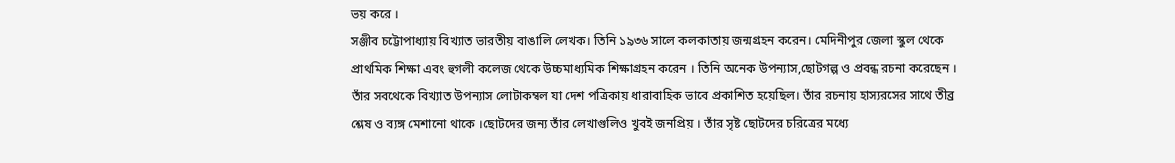ভয় করে ।
সঞ্জীব চট্টোপাধ্যায় বিখ্যাত ভারতীয় বাঙালি লেখক। তিনি ১৯৩৬ সালে কলকাতায় জন্মগ্রহন করেন। মেদিনীপুর জেলা স্কুল থেকে প্রাথমিক শিক্ষা এবং হুগলী কলেজ থেকে উচ্চমাধ্যমিক শিক্ষাগ্রহন করেন । তিনি অনেক উপন্যাস,ছোটগল্প ও প্রবন্ধ রচনা করেছেন । তাঁর সবথেকে বিখ্যাত উপন্যাস লোটাকম্বল যা দেশ পত্রিকায় ধারাবাহিক ভাবে প্রকাশিত হয়েছিল। তাঁর রচনায় হাস্যরসের সাথে তীব্র শ্লেষ ও ব্যঙ্গ মেশানো থাকে ।ছোটদের জন্য তাঁর লেখাগুলিও খুবই জনপ্রিয় । তাঁর সৃষ্ট ছোটদের চরিত্রের মধ্যে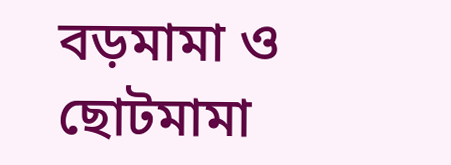বড়মামা ও ছোটমামা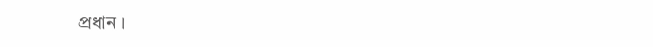প্রধান ।